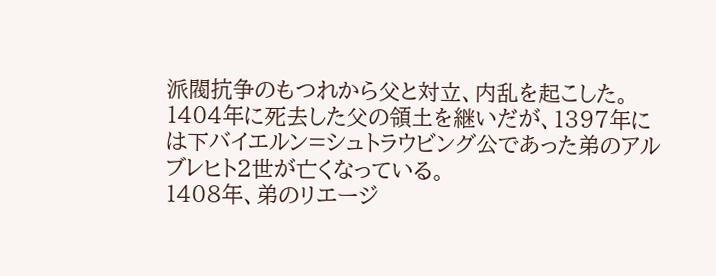派閥抗争のもつれから父と対立、内乱を起こした。1404年に死去した父の領土を継いだが、1397年には下バイエルン=シュトラウビング公であった弟のアルブレヒト2世が亡くなっている。
1408年、弟のリエージ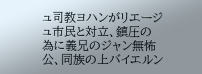ュ司教ヨハンがリエージュ市民と対立、鎮圧の為に義兄のジャン無怖公、同族の上バイエルン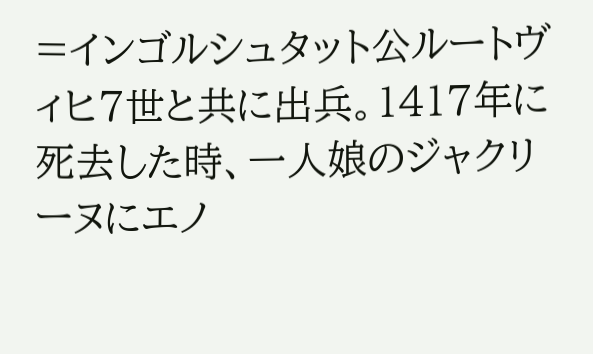=インゴルシュタット公ルートヴィヒ7世と共に出兵。1417年に死去した時、一人娘のジャクリーヌにエノ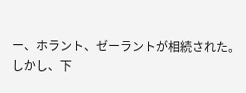ー、ホラント、ゼーラントが相続された。
しかし、下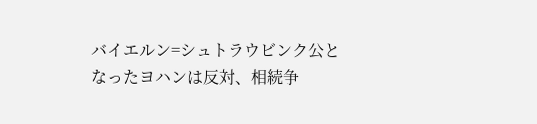バイエルン=シュトラウビンク公となったヨハンは反対、相続争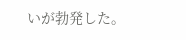いが勃発した。